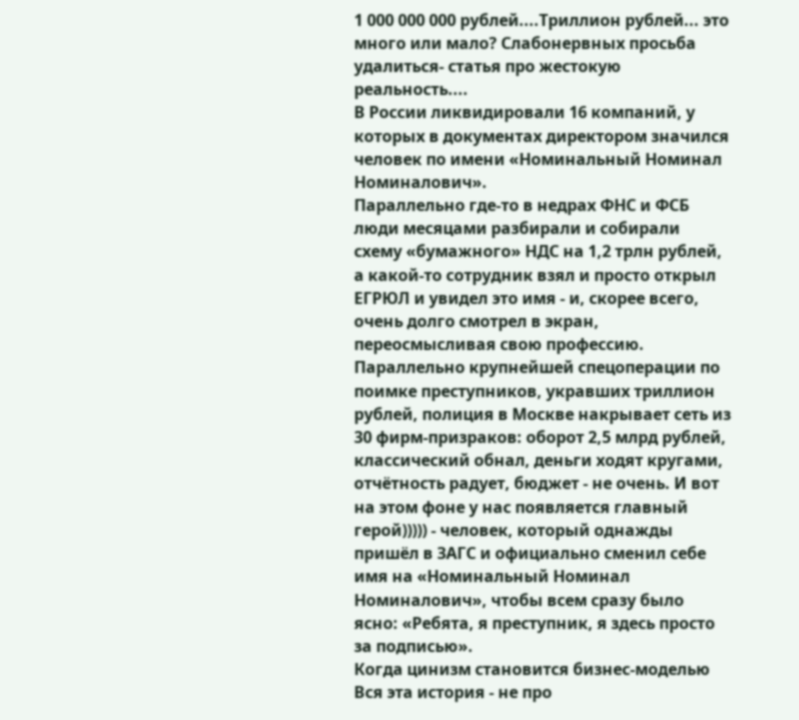1 000 000 000 рублей....Триллион рублей... это много или мало? Слабонервных просьба удалиться- статья про жестокую реальность....
В России ликвидировали 16 компаний, у которых в документах директором значился человек по имени «Номинальный Номинал Номиналович».
Параллельно где‑то в недрах ФНС и ФСБ люди месяцами разбирали и собирали схему «бумажного» НДС на 1,2 трлн рублей, а какой-то сотрудник взял и просто открыл ЕГРЮЛ и увидел это имя - и, скорее всего, очень долго смотрел в экран, переосмысливая свою профессию.
Параллельно крупнейшей спецоперации по поимке преступников, укравших триллион рублей, полиция в Москве накрывает сеть из 30 фирм‑призраков: оборот 2,5 млрд рублей, классический обнал, деньги ходят кругами, отчётность радует, бюджет - не очень. И вот на этом фоне у нас появляется главный герой))))) - человек, который однажды пришёл в ЗАГС и официально сменил себе имя на «Номинальный Номинал Номиналович», чтобы всем сразу было ясно: «Ребята, я преступник, я здесь просто за подписью».
Когда цинизм становится бизнес‑моделью
Вся эта история - не про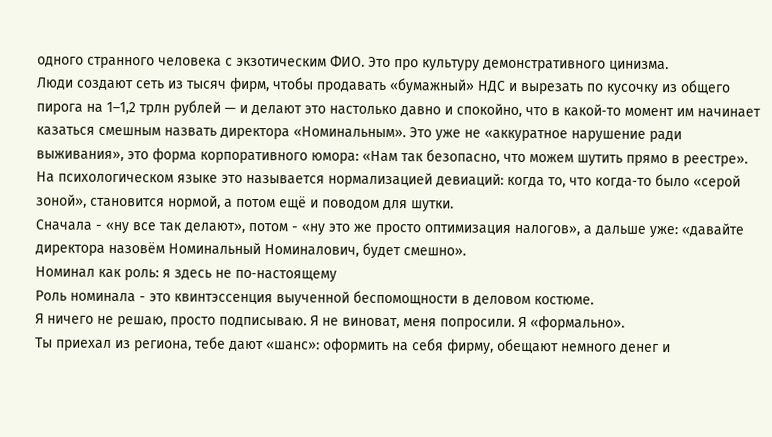одного странного человека с экзотическим ФИО. Это про культуру демонстративного цинизма.
Люди создают сеть из тысяч фирм, чтобы продавать «бумажный» НДС и вырезать по кусочку из общего пирога на 1–1,2 трлн рублей — и делают это настолько давно и спокойно, что в какой‑то момент им начинает казаться смешным назвать директора «Номинальным». Это уже не «аккуратное нарушение ради выживания», это форма корпоративного юмора: «Нам так безопасно, что можем шутить прямо в реестре».
На психологическом языке это называется нормализацией девиаций: когда то, что когда‑то было «серой зоной», становится нормой, а потом ещё и поводом для шутки.
Сначала - «ну все так делают», потом - «ну это же просто оптимизация налогов», а дальше уже: «давайте директора назовём Номинальный Номиналович, будет смешно».
Номинал как роль: я здесь не по‑настоящему
Роль номинала - это квинтэссенция выученной беспомощности в деловом костюме.
Я ничего не решаю, просто подписываю. Я не виноват, меня попросили. Я «формально».
Ты приехал из региона, тебе дают «шанс»: оформить на себя фирму, обещают немного денег и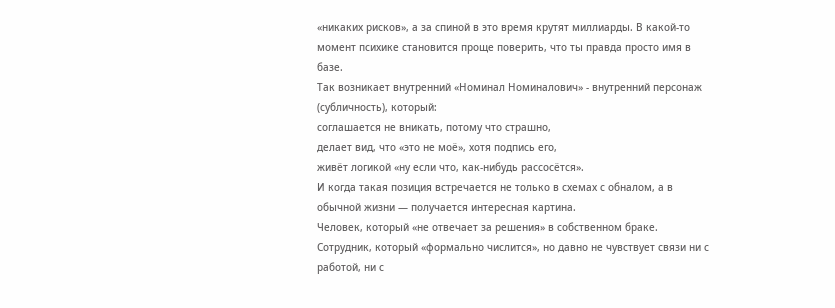«никаких рисков», а за спиной в это время крутят миллиарды. В какой‑то момент психике становится проще поверить, что ты правда просто имя в базе.
Так возникает внутренний «Номинал Номиналович» - внутренний персонаж (субличность), который:
соглашается не вникать, потому что страшно,
делает вид, что «это не моё», хотя подпись его,
живёт логикой «ну если что, как‑нибудь рассосётся».
И когда такая позиция встречается не только в схемах с обналом, а в обычной жизни — получается интересная картина.
Человек, который «не отвечает за решения» в собственном браке.
Сотрудник, который «формально числится», но давно не чувствует связи ни с работой, ни с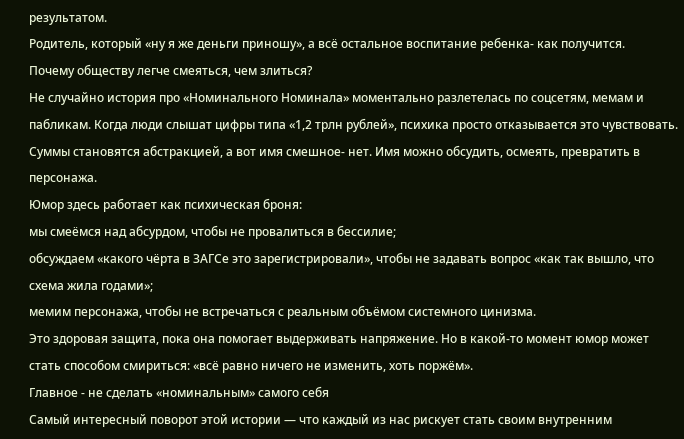результатом.
Родитель, который «ну я же деньги приношу», а всё остальное воспитание ребенка- как получится.
Почему обществу легче смеяться, чем злиться?
Не случайно история про «Номинального Номинала» моментально разлетелась по соцсетям, мемам и пабликам. Когда люди слышат цифры типа «1,2 трлн рублей», психика просто отказывается это чувствовать.
Суммы становятся абстракцией, а вот имя смешное- нет. Имя можно обсудить, осмеять, превратить в персонажа.
Юмор здесь работает как психическая броня:
мы смеёмся над абсурдом, чтобы не провалиться в бессилие;
обсуждаем «какого чёрта в ЗАГСе это зарегистрировали», чтобы не задавать вопрос «как так вышло, что схема жила годами»;
мемим персонажа, чтобы не встречаться с реальным объёмом системного цинизма.
Это здоровая защита, пока она помогает выдерживать напряжение. Но в какой‑то момент юмор может стать способом смириться: «всё равно ничего не изменить, хоть поржём».
Главное - не сделать «номинальным» самого себя
Самый интересный поворот этой истории — что каждый из нас рискует стать своим внутренним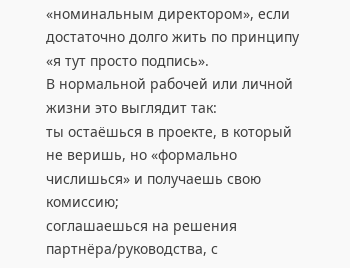«номинальным директором», если достаточно долго жить по принципу «я тут просто подпись».
В нормальной рабочей или личной жизни это выглядит так:
ты остаёшься в проекте, в который не веришь, но «формально числишься» и получаешь свою комиссию;
соглашаешься на решения партнёра/руководства, с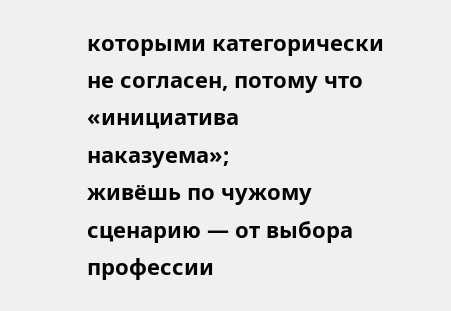которыми категорически не согласен, потому что «инициатива наказуема»;
живёшь по чужому сценарию — от выбора профессии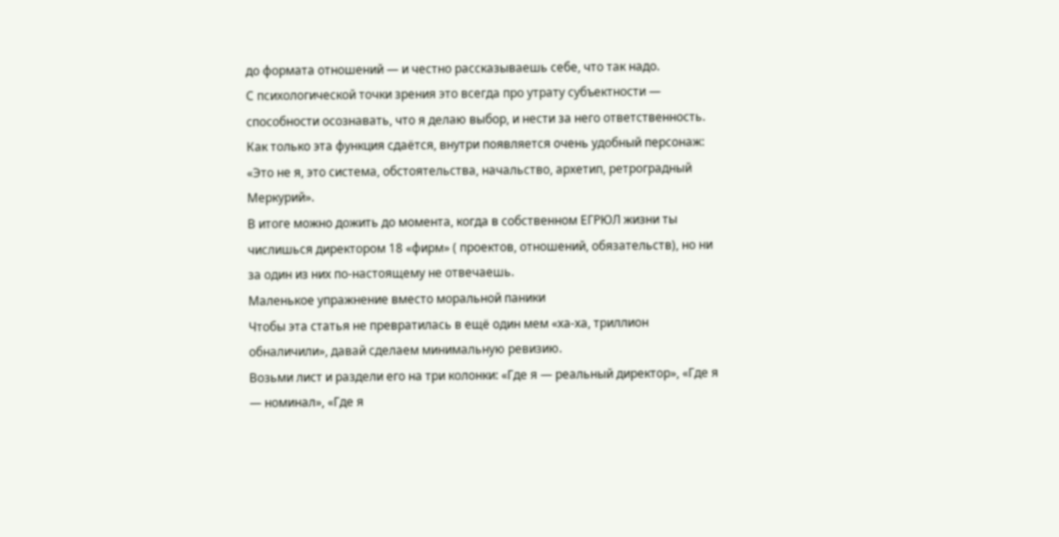до формата отношений — и честно рассказываешь себе, что так надо.
С психологической точки зрения это всегда про утрату субъектности — способности осознавать, что я делаю выбор, и нести за него ответственность. Как только эта функция сдаётся, внутри появляется очень удобный персонаж: «Это не я, это система, обстоятельства, начальство, архетип, ретроградный Меркурий».
В итоге можно дожить до момента, когда в собственном ЕГРЮЛ жизни ты числишься директором 18 «фирм» ( проектов, отношений, обязательств), но ни за один из них по‑настоящему не отвечаешь.
Маленькое упражнение вместо моральной паники
Чтобы эта статья не превратилась в ещё один мем «ха‑ха, триллион обналичили», давай сделаем минимальную ревизию.
Возьми лист и раздели его на три колонки: «Где я — реальный директор», «Где я — номинал», «Где я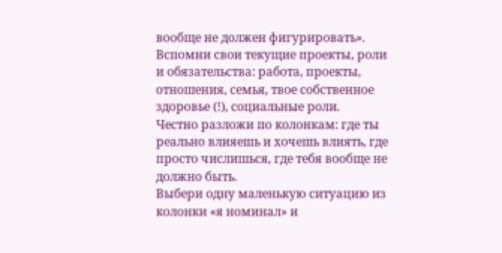вообще не должен фигурировать».
Вспомни свои текущие проекты, роли и обязательства: работа, проекты, отношения, семья, твое собственное здоровье (!), социальные роли.
Честно разложи по колонкам: где ты реально влияешь и хочешь влиять, где просто числишься, где тебя вообще не должно быть.
Выбери одну маленькую ситуацию из колонки «я номинал» и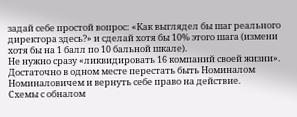задай себе простой вопрос: «Как выглядел бы шаг реального директора здесь?» и сделай хотя бы 10% этого шага (измени хотя бы на 1 балл по 10 бальной шкале).
Не нужно сразу «ликвидировать 16 компаний своей жизни». Достаточно в одном месте перестать быть Номиналом Номиналовичем и вернуть себе право на действие.
Схемы с обналом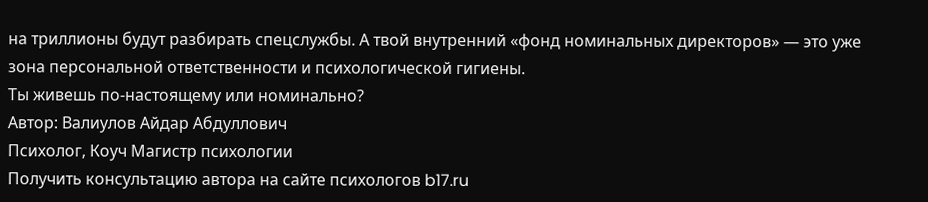на триллионы будут разбирать спецслужбы. А твой внутренний «фонд номинальных директоров» — это уже зона персональной ответственности и психологической гигиены.
Ты живешь по-настоящему или номинально?
Автор: Валиулов Айдар Абдуллович
Психолог, Коуч Магистр психологии
Получить консультацию автора на сайте психологов b17.ru